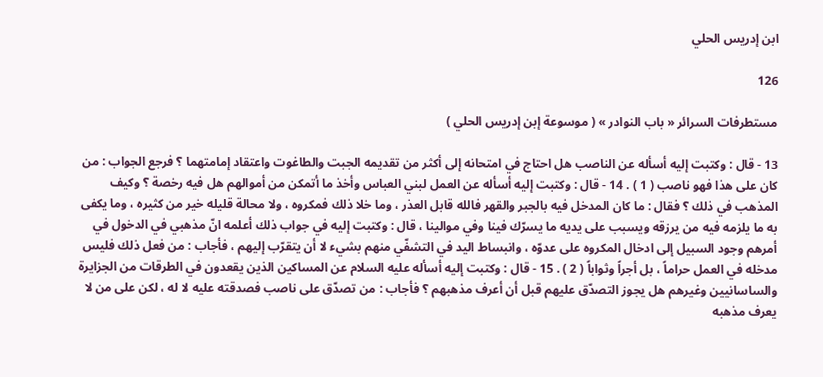ابن إدريس الحلي

126

مستطرفات السرائر « باب النوادر » ( موسوعة إبن إدريس الحلي )

13 - قال : وكتبت إليه أسأله عن الناصب هل احتاج في امتحانه إلى أكثر من تقديمه الجبت والطاغوت واعتقاد إمامتهما ؟ فرجع الجواب : من كان على هذا فهو ناصب ( 1 ) . 14 - قال : وكتبت إليه أسأله عن العمل لبني العباس وأخذ ما أتمكن من أموالهم هل فيه رخصة ؟ وكيف المذهب في ذلك ؟ فقال : ما كان المدخل فيه بالجبر والقهر فالله قابل العذر ، وما خلا ذلك فمكروه ، ولا محالة قليله خير من كثيره ، وما يكفى به ما يلزمه فيه من يرزقه ويسبب على يديه ما يسرّك فينا وفي موالينا ، قال : وكتبت إليه في جواب ذلك أعلمه انّ مذهبي في الدخول في أمرهم وجود السبيل إلى ادخال المكروه على عدوّه ، وانبساط اليد في التشفّي منهم بشيء لا أن يتقرّب إليهم ، فأجاب : من فعل ذلك فليس مدخله في العمل حراماً ، بل أجراً وثواباً ( 2 ) . 15 - قال : وكتبت إليه أسأله عليه السلام عن المساكين الذين يقعدون في الطرقات من الجزايرة والساسانيين وغيرهم هل يجوز التصدّق عليهم قبل أن أعرف مذهبهم ؟ فأجاب : من تصدّق على ناصب فصدقته عليه لا له ، لكن على من لا يعرف مذهبه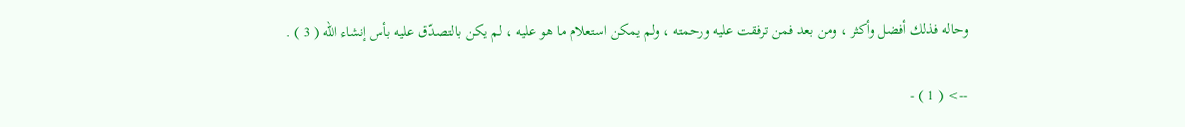وحاله فذلك أفضل وأكثر ، ومن بعد فمن ترفقت عليه ورحمته ، ولم يمكن استعلام ما هو عليه ، لم يكن بالتصدّق عليه بأس إنشاء الله ( 3 ) .

--> ( 1 ) -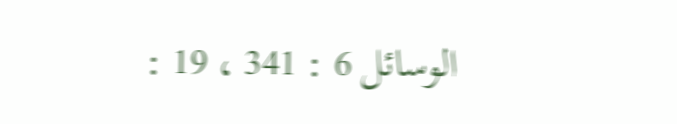الوسائل 6 : 341 ، 19 :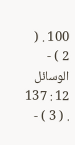100 . ( 2 ) - الوسائل 12 : 137 . ( 3 ) -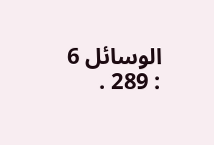الوسائل 6 : 289 .